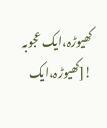کھیوڑہ،ایک عجوبہ
![کھیوڑہ،ایک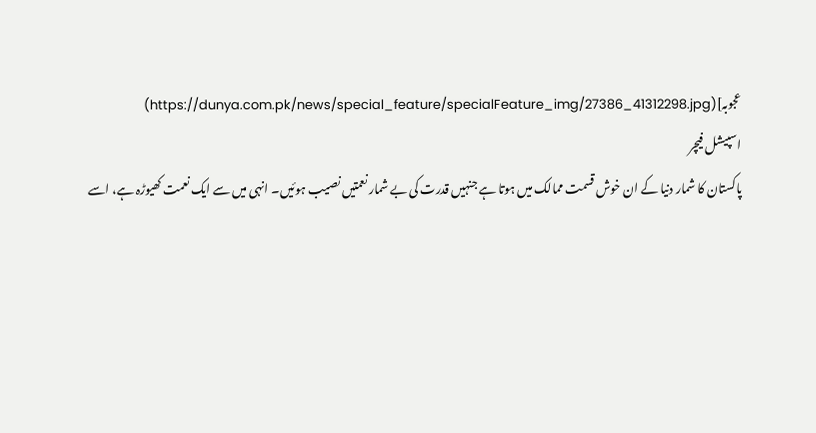عجوبہ](https://dunya.com.pk/news/special_feature/specialFeature_img/27386_41312298.jpg)
اسپیشل فیچر
پاکستان کا شمار دنیا کے ان خوش قسمت ممالک میں ہوتا ہے جنہیں قدرت کی بے شمار نعمتیں نصیب ہوئیں۔ انہی میں سے ایک نعمت کھیوڑہ ہے، اسے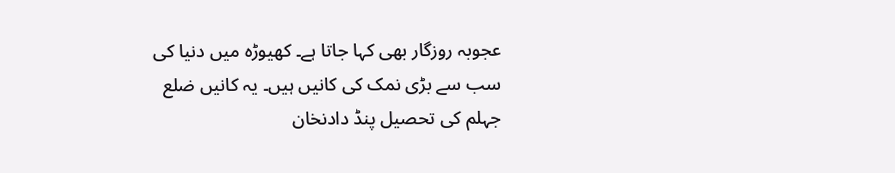عجوبہ روزگار بھی کہا جاتا ہے۔ کھیوڑہ میں دنیا کی سب سے بڑی نمک کی کانیں ہیں۔ یہ کانیں ضلع جہلم کی تحصیل پنڈ دادنخان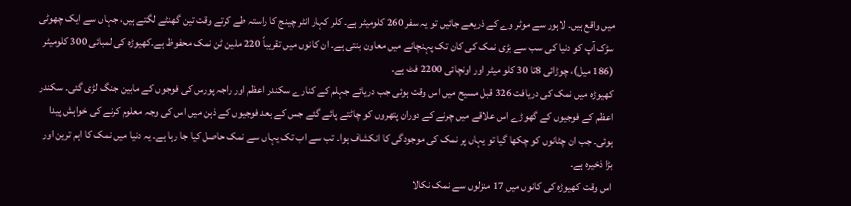میں واقع ہیں۔ لاہور سے موٹر وے کے ذریعے جائیں تو یہ سفر 260 کلومیٹر ہے۔ کلر کہار انٹر چینج کا راستہ طے کرتے وقت تین گھنٹے لگتے ہیں، جہاں سے ایک چھوٹی سڑک آپ کو دنیا کی سب سے بڑی نمک کی کان تک پہنچانے میں معاون بنتی ہے۔ ان کانوں میں تقریباً 220 ملین ٹن نمک محفوظ ہے۔کھیوڑہ کی لمبائی 300 کلومیٹر (186 میل)، چوڑائی 8تا 30 کلو میٹر اور اونچائی 2200 فٹ ہے۔
کھیوڑہ میں نمک کی دریافت 326 قبل مسیح میں اس وقت ہوئی جب دریائے جہلم کے کنارے سکندر اعظم اور راجہ پورس کی فوجوں کے مابین جنگ لڑی گئی۔ سکندر اعظم کے فوجیوں کے گھوڑے اس علاقے میں چرنے کے دوران پتھروں کو چاٹتے پائے گئے جس کے بعد فوجیوں کے ذہن میں اس کی وجہ معلوم کرنے کی خواہش پیدا ہوئی۔ جب ان چٹانوں کو چکھا گیا تو یہاں پر نمک کی موجودگی کا انکشاف ہوا۔ تب سے اب تک یہاں سے نمک حاصل کیا جا رہا ہے۔ یہ دنیا میں نمک کا اہم ترین اور بڑا ذخیرہ ہے۔
اس وقت کھیوڑہ کی کانوں میں 17 منزلوں سے نمک نکالا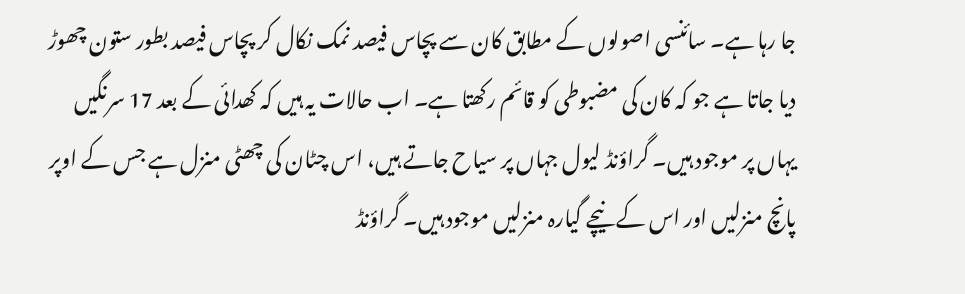جا رہا ہے۔ سائنسی اصولوں کے مطابق کان سے پچاس فیصد نمک نکال کر پچاس فیصد بطور ستون چھوڑ دیا جاتا ہے جو کہ کان کی مضبوطی کو قائم رکھتا ہے۔ اب حالات یہ ہیں کہ کھدائی کے بعد 17 سرنگیں یہاں پر موجود ہیں۔ گراؤنڈ لیول جہاں پر سیاح جاتے ہیں، اس چٹان کی چھٹی منزل ہے جس کے اوپر پانچ منزلیں اور اس کے نیچے گیارہ منزلیں موجود ہیں۔ گراؤنڈ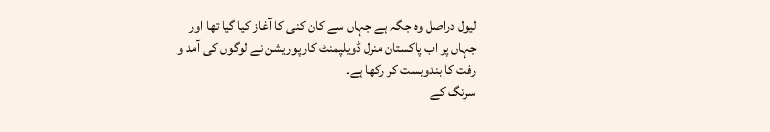لیول دراصل وہ جگہ ہے جہاں سے کان کنی کا آغاز کیا گیا تھا اور جہاں پر اب پاکستان منرل ڈویلپمنٹ کارپوریشن نے لوگوں کی آمد و رفت کا بندوبست کر رکھا ہے۔
سرنگ کے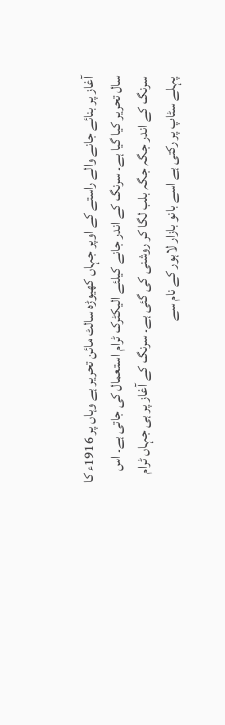آغاز پر بنائے جانے والے راستے کے اوپر جہاں کھیوڑہ سالٹ مائن تحریر ہے وہاں پر 1916ء کا سال تحریر کیا گیا ہے۔ سرنگ کے اندر جانے کیلئے الیکٹرک ٹرام استعمال کی جاتی ہے۔ اس سرنگ کے اندر جگہ جگہ بلب لگا کر روشنی کی گئی ہے۔ سرنگ کے آغاز پر ہی جہاں ٹرام پہلے سٹاپ پر رکتی ہے اسے بانو بازار لاہور کے نام سے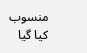منسوب کیا گیا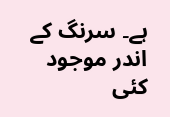ہے۔ سرنگ کے اندر موجود کئی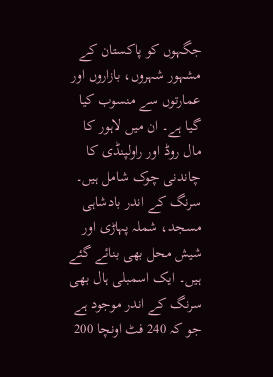جگہوں کو پاکستان کے مشہور شہروں، بازاروں اور عمارتوں سے منسوب کیا گیا ہے۔ ان میں لاہور کا مال روڈ اور راولپنڈی کا چاندنی چوک شامل ہیں۔
سرنگ کے اندر بادشاہی مسجد، شملہ پہاڑی اور شیش محل بھی بنائے گئے ہیں۔ ایک اسمبلی ہال بھی سرنگ کے اندر موجود ہے جو کہ 240 فٹ اونچا 200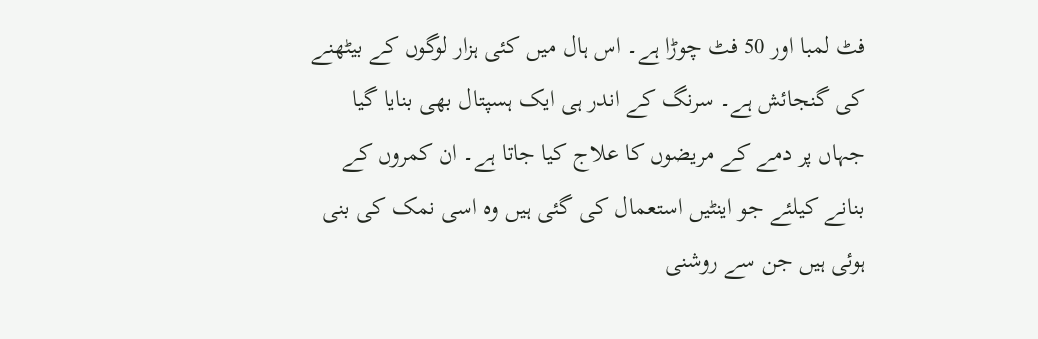فٹ لمبا اور 50 فٹ چوڑا ہے۔ اس ہال میں کئی ہزار لوگوں کے بیٹھنے کی گنجائش ہے۔ سرنگ کے اندر ہی ایک ہسپتال بھی بنایا گیا جہاں پر دمے کے مریضوں کا علاج کیا جاتا ہے۔ ان کمروں کے بنانے کیلئے جو اینٹیں استعمال کی گئی ہیں وہ اسی نمک کی بنی ہوئی ہیں جن سے روشنی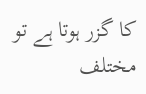کا گزر ہوتا ہے تو مختلف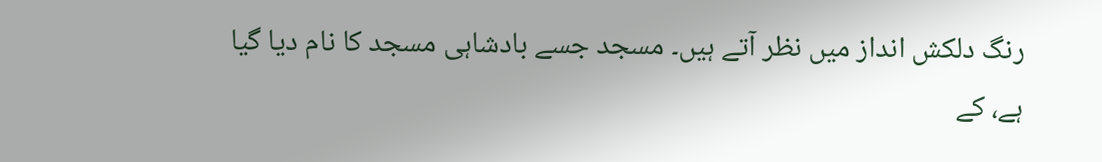رنگ دلکش انداز میں نظر آتے ہیں۔ مسجد جسے بادشاہی مسجد کا نام دیا گیا ہے، کے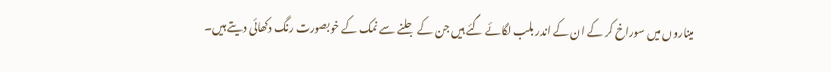میناروں میں سوراخ کر کے ان کے اندر بلب لگائے گئے ہیں جن کے جلنے سے نمک کے خوبصورت رنگ دکھائی دیتے ہیں۔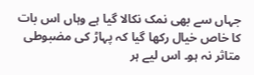جہاں سے بھی نمک نکالا گیا ہے وہاں اس بات کا خاص خیال رکھا گیا کہ پہاڑ کی مضبوطی متاثر نہ ہو۔ اس لیے ہر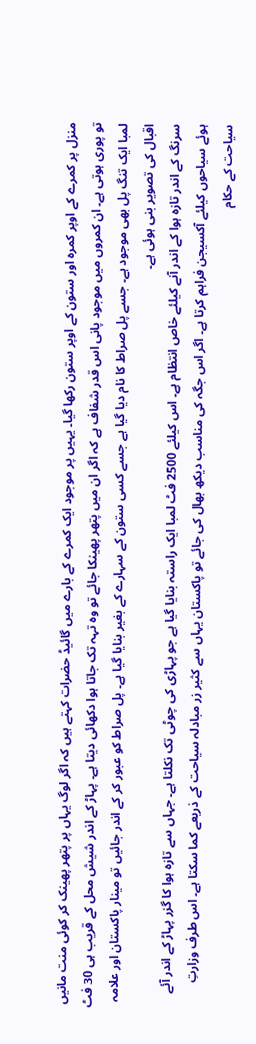منزل پر کمرے کے اوپر کمرہ اور ستون کے اوپر ستون رکھا گیا۔ یہیں پر موجود ایک کمرے کے بارے میں گائیڈ حضرات کہتے ہیں کہ اگر لوگ یہاں پر پتھر پھینک کر کوئی منت مانیں تو پوری ہوتی ہے۔ ان کمروں میں موجود پانی اس قدر شفاف ہے کہ اگر ان میں پتھر پھینکا جائے تو وہ تہہ تک جاتا ہوا دکھائی دیتا ہے۔ پہاڑ کے اندر شیش محل کے قریب ہی 30 فٹ لمبا ایک تنگ پل بھی موجود ہے۔ جسے پل صراط کا نام دیا گیا ہے جسے کسی ستون کے سہارے کے بغیر بنایا گیا ہے۔ پل صراط کو عبور کر کے اندر جائیں تو مینار پاکستان اور علامہ اقبال کی تصویر بنی ہوئی ہے۔
سرنگ کے اندر تازہ ہوا کے اندر آنے کیلئے خاص انتظام ہے۔ اس کیلئے 2500 فٹ لمبا ایک راستہ بنایا گیا ہے جو پہاڑی کی چوٹی تک نکلتا ہے۔ جہاں سے تازہ ہوا کا گزر پہاڑ کے اندر آئے ہوئے سیاحوں کیلئے آکسیجن فراہم کرتا ہے۔ اگر اس جگہ کی مناسب دیکھ بھال کی جائے تو پاکستان یہاں سے کثیر زر مبادلہ سیاحت کے ذریعے کما سکتا ہے۔ اس طرف وزارتِ سیاحت کے حکام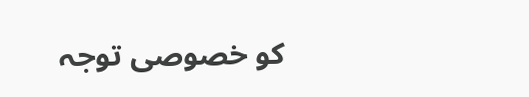کو خصوصی توجہ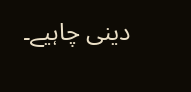دینی چاہیے۔